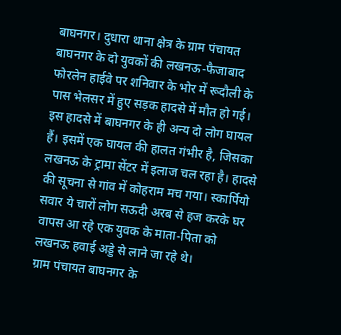बाघनगर। दुधारा थाना क्षेत्र के ग्राम पंचायत बाघनगर के दो युवकों की लखनऊ-फैजाबाद फोरलेन हाईवे पर शनिवार के भोर में रूदौली के पास भेलसर में हुए सड़क हादसे में मौत हो गई। इस हादसे में बाघनगर के ही अन्य दो लोग घायल हैं। इसमें एक घायल की हालत गंभीर है, जिसका लखनऊ के ट्रामा सेंटर में इलाज चल रहा है। हादसे की सूचना से गांव में कोहराम मच गया। स्कार्पियो सवार ये चारों लोग सऊदी अरब से हज करके घर वापस आ रहे एक युवक के माता-पिता को लखनऊ हवाई अड्डे से लाने जा रहे थे।
ग्राम पंचायत बाघनगर के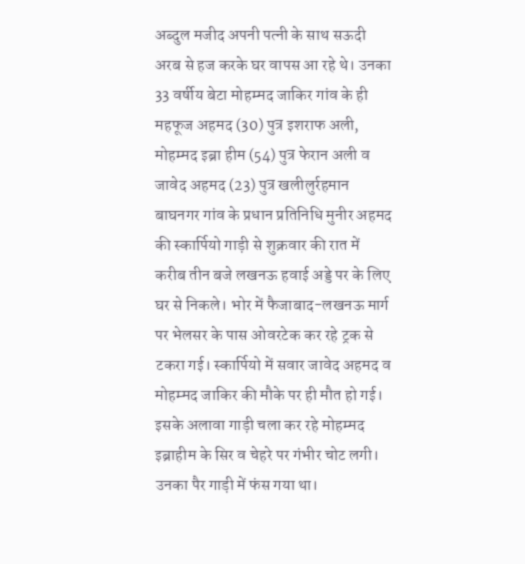अब्दुल मजीद अपनी पत्नी के साथ सऊदी अरब से हज करके घर वापस आ रहे थे। उनका 33 वर्षीय बेटा मोहम्मद जाकिर गांव के ही महफूज अहमद (30) पुत्र इशराफ अली, मोहम्मद इब्रा हीम (54) पुत्र फेरान अली व जावेद अहमद (23) पुत्र खलीलुर्रहमान बाघनगर गांव के प्रधान प्रतिनिधि मुनीर अहमद की स्कार्पियो गाड़ी से शुक्रवार की रात में करीब तीन बजे लखनऊ हवाई अड्डे पर के लिए घर से निकले। भोर में फैजाबाद-लखनऊ मार्ग पर भेलसर के पास ओवरटेक कर रहे ट्रक से टकरा गई। स्कार्पियो में सवार जावेद अहमद व मोहम्मद जाकिर की मौके पर ही मौत हो गई। इसके अलावा गाड़ी चला कर रहे मोहम्मद इब्राहीम के सिर व चेहरे पर गंभीर चोट लगी। उनका पैर गाड़ी में फंस गया था।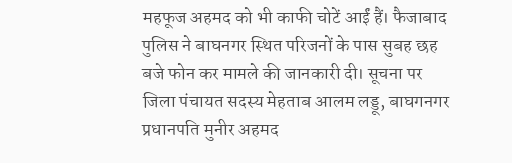महफूज अहमद को भी काफी चोटें आईं हैं। फैजाबाद पुलिस ने बाघनगर स्थित परिजनों के पास सुबह छह बजे फोन कर मामले की जानकारी दी। सूचना पर जिला पंचायत सदस्य मेहताब आलम लड्डू, बाघगनगर प्रधानपति मुनीर अहमद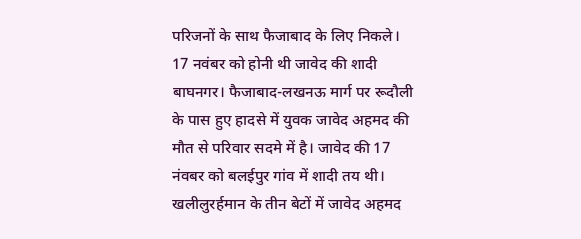परिजनों के साथ फैजाबाद के लिए निकले।
17 नवंबर को होनी थी जावेद की शादी
बाघनगर। फैजाबाद-लखनऊ मार्ग पर रूदौली के पास हुए हादसे में युवक जावेद अहमद की मौत से परिवार सदमे में है। जावेद की 17 नंवबर को बलईपुर गांव में शादी तय थी। खलीलुरर्हमान के तीन बेटों में जावेद अहमद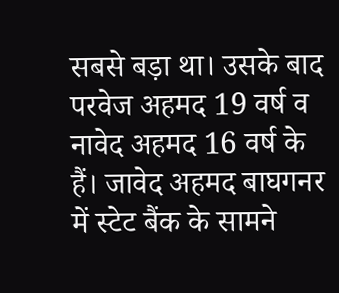सबसे बड़ा था। उसके बाद परवेज अहमद 19 वर्ष व नावेद अहमद 16 वर्ष के हैं। जावेद अहमद बाघगनर में स्टेट बैंक के सामने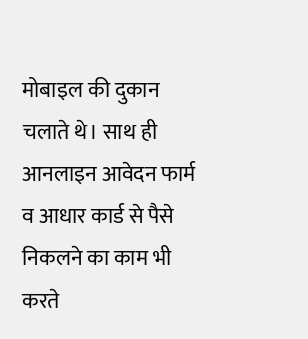मोबाइल की दुकान चलाते थे। साथ ही आनलाइन आवेदन फार्म व आधार कार्ड से पैसे निकलने का काम भी करते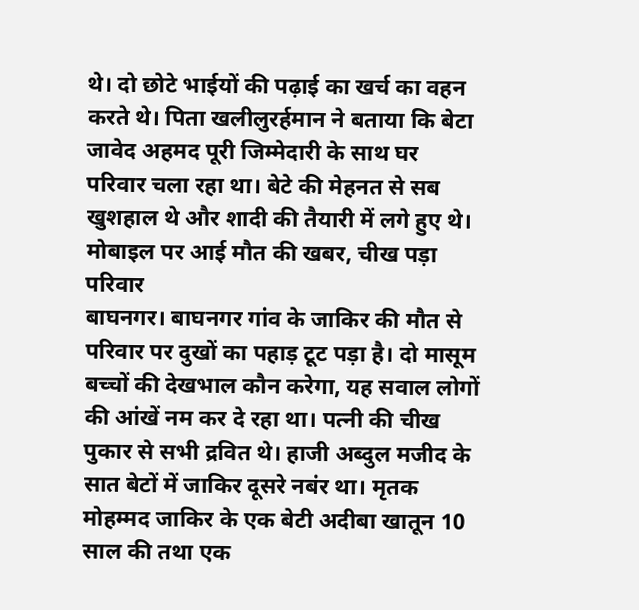थे। दो छोटे भाईयों की पढ़ाई का खर्च का वहन करते थे। पिता खलीलुरर्हमान ने बताया कि बेटा जावेद अहमद पूरी जिम्मेदारी के साथ घर परिवार चला रहा था। बेटे की मेहनत से सब खुशहाल थे और शादी की तैयारी में लगे हुए थे।
मोबाइल पर आई मौत की खबर, चीख पड़ा परिवार
बाघनगर। बाघनगर गांव के जाकिर की मौत से परिवार पर दुखों का पहाड़ टूट पड़ा है। दो मासूम बच्चों की देखभाल कौन करेगा, यह सवाल लोगों की आंखें नम कर दे रहा था। पत्नी की चीख पुकार से सभी द्रवित थे। हाजी अब्दुल मजीद के सात बेटों में जाकिर दूसरे नबंर था। मृतक मोहम्मद जाकिर के एक बेटी अदीबा खातून 10 साल की तथा एक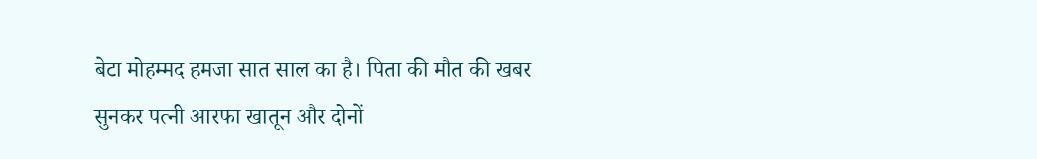बेटा मोहम्मद हमजा सात साल का है। पिता की मौत की खबर सुनकर पत्नी आरफा खातून और दोनों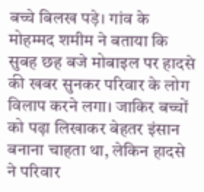बच्चे बिलख पड़े। गांव के मोहम्मद शमीम ने बताया कि सुबह छह बजे मोबाइल पर हादसे की खबर सुनकर परिवार के लोग विलाप करने लगा। जाकिर बच्चों को पढ़ा लिखाकर बेहतर इंसान बनाना चाहता था, लेकिन हादसे ने परिवार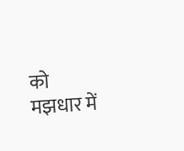को मझधार में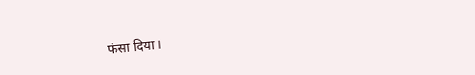फंसा दिया।